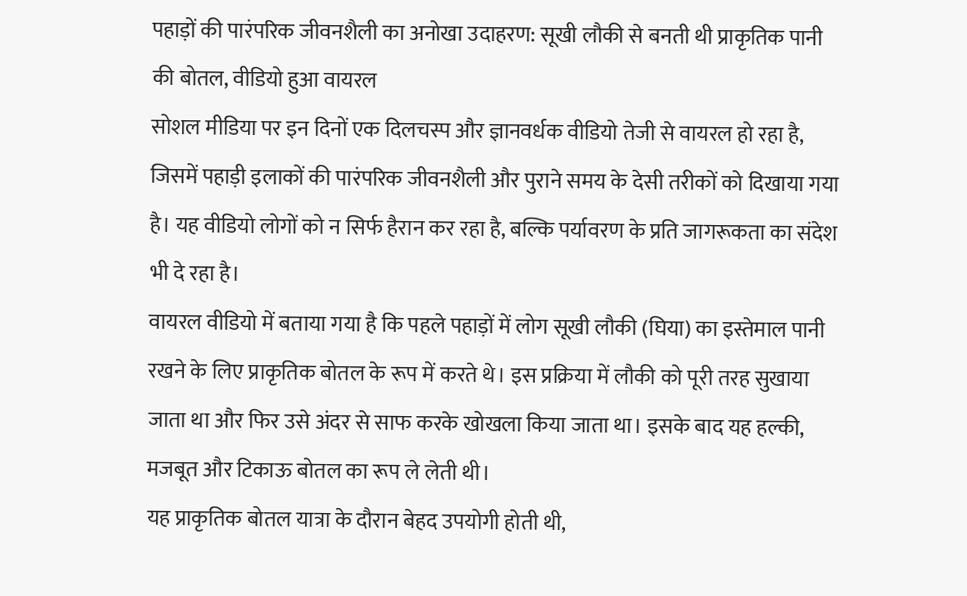पहाड़ों की पारंपरिक जीवनशैली का अनोखा उदाहरण: सूखी लौकी से बनती थी प्राकृतिक पानी की बोतल, वीडियो हुआ वायरल
सोशल मीडिया पर इन दिनों एक दिलचस्प और ज्ञानवर्धक वीडियो तेजी से वायरल हो रहा है, जिसमें पहाड़ी इलाकों की पारंपरिक जीवनशैली और पुराने समय के देसी तरीकों को दिखाया गया है। यह वीडियो लोगों को न सिर्फ हैरान कर रहा है, बल्कि पर्यावरण के प्रति जागरूकता का संदेश भी दे रहा है।
वायरल वीडियो में बताया गया है कि पहले पहाड़ों में लोग सूखी लौकी (घिया) का इस्तेमाल पानी रखने के लिए प्राकृतिक बोतल के रूप में करते थे। इस प्रक्रिया में लौकी को पूरी तरह सुखाया जाता था और फिर उसे अंदर से साफ करके खोखला किया जाता था। इसके बाद यह हल्की, मजबूत और टिकाऊ बोतल का रूप ले लेती थी।
यह प्राकृतिक बोतल यात्रा के दौरान बेहद उपयोगी होती थी,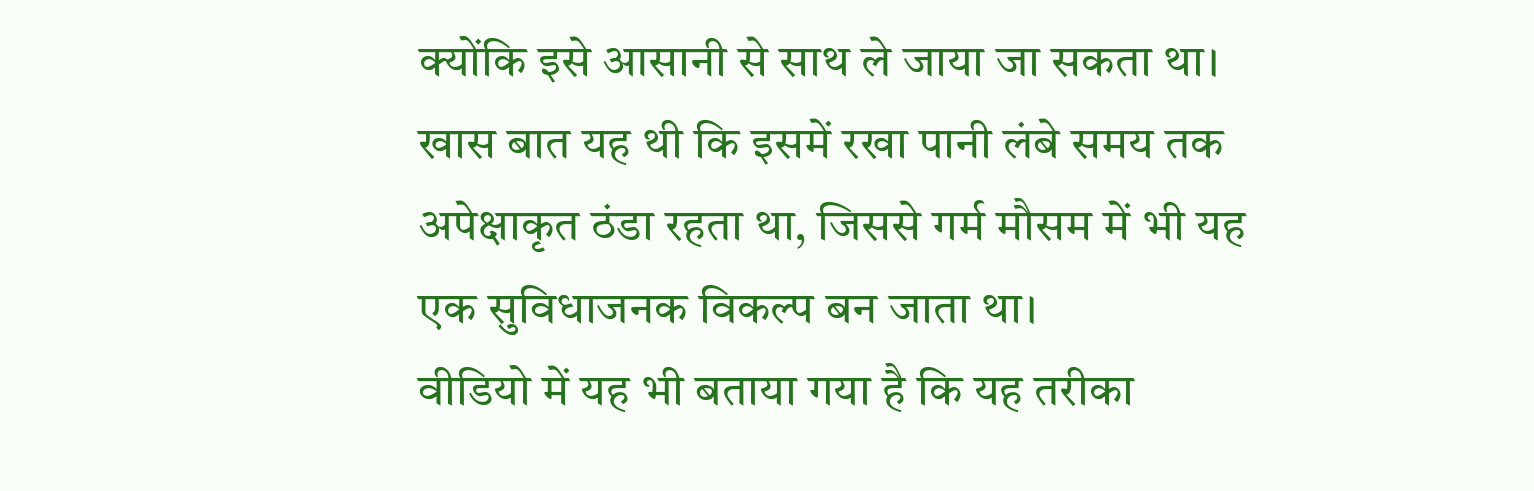क्योंकि इसे आसानी से साथ ले जाया जा सकता था। खास बात यह थी कि इसमें रखा पानी लंबे समय तक अपेक्षाकृत ठंडा रहता था, जिससे गर्म मौसम में भी यह एक सुविधाजनक विकल्प बन जाता था।
वीडियो में यह भी बताया गया है कि यह तरीका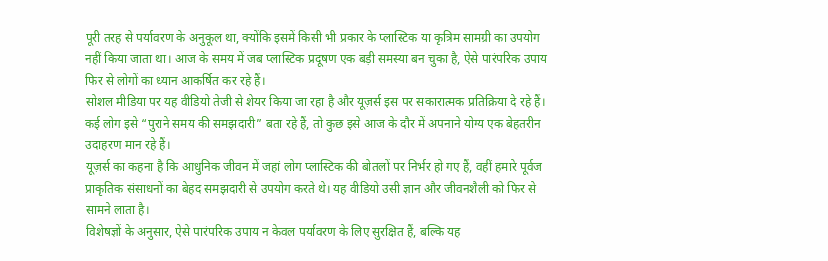पूरी तरह से पर्यावरण के अनुकूल था, क्योंकि इसमें किसी भी प्रकार के प्लास्टिक या कृत्रिम सामग्री का उपयोग नहीं किया जाता था। आज के समय में जब प्लास्टिक प्रदूषण एक बड़ी समस्या बन चुका है, ऐसे पारंपरिक उपाय फिर से लोगों का ध्यान आकर्षित कर रहे हैं।
सोशल मीडिया पर यह वीडियो तेजी से शेयर किया जा रहा है और यूज़र्स इस पर सकारात्मक प्रतिक्रिया दे रहे हैं। कई लोग इसे “पुराने समय की समझदारी” बता रहे हैं, तो कुछ इसे आज के दौर में अपनाने योग्य एक बेहतरीन उदाहरण मान रहे हैं।
यूज़र्स का कहना है कि आधुनिक जीवन में जहां लोग प्लास्टिक की बोतलों पर निर्भर हो गए हैं, वहीं हमारे पूर्वज प्राकृतिक संसाधनों का बेहद समझदारी से उपयोग करते थे। यह वीडियो उसी ज्ञान और जीवनशैली को फिर से सामने लाता है।
विशेषज्ञों के अनुसार, ऐसे पारंपरिक उपाय न केवल पर्यावरण के लिए सुरक्षित हैं, बल्कि यह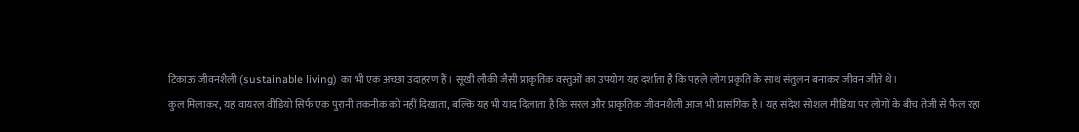टिकाऊ जीवनशैली (sustainable living) का भी एक अच्छा उदाहरण हैं। सूखी लौकी जैसी प्राकृतिक वस्तुओं का उपयोग यह दर्शाता है कि पहले लोग प्रकृति के साथ संतुलन बनाकर जीवन जीते थे।
कुल मिलाकर, यह वायरल वीडियो सिर्फ एक पुरानी तकनीक को नहीं दिखाता, बल्कि यह भी याद दिलाता है कि सरल और प्राकृतिक जीवनशैली आज भी प्रासंगिक है। यह संदेश सोशल मीडिया पर लोगों के बीच तेजी से फैल रहा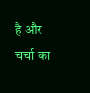है और चर्चा का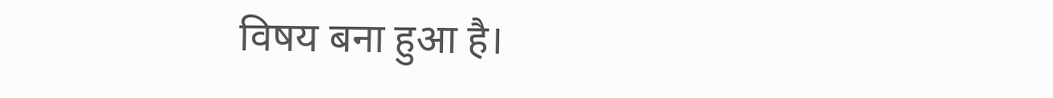विषय बना हुआ है।